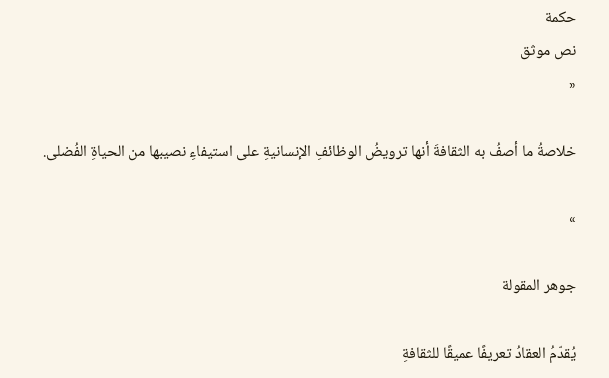حكمة
نص موثق
«

خلاصةُ ما أصفُ به الثقافةَ أنها ترويضُ الوظائفِ الإنسانيةِ على استيفاءِ نصيبها من الحياةِ الفُضلى.

»

جوهر المقولة

يُقدّمُ العقادُ تعريفًا عميقًا للثقافةِ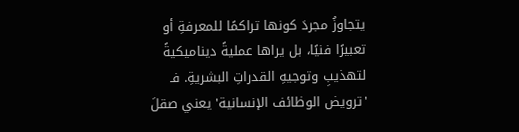يتجاوزُ مجردَ كونها تراكمًا للمعرفةِ أو تعبيرًا فنيًا، بل يراها عمليةً ديناميكيةً لتهذيبِ وتوجيهِ القدراتِ البشريةِ. فـ 'ترويض الوظائف الإنسانية' يعني صقلَ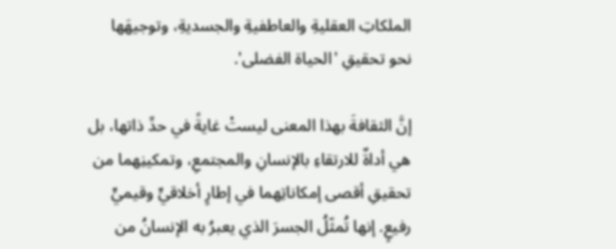الملكاتِ العقليةِ والعاطفيةِ والجسديةِ، وتوجيهَها نحو تحقيقِ 'الحياة الفضلى'.

إنَّ الثقافةَ بهذا المعنى ليستْ غايةً في حدِّ ذاتها، بل هي أداةٌ للارتقاءِ بالإنسانِ والمجتمعِ، وتمكينِهما من تحقيقِ أقصى إمكاناتِهما في إطارٍ أخلاقيٍّ وقيميٍّ رفيعٍ. إنها تُمثّلُ الجسرَ الذي يعبرُ به الإنسانُ من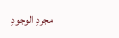مجردِ الوجودِ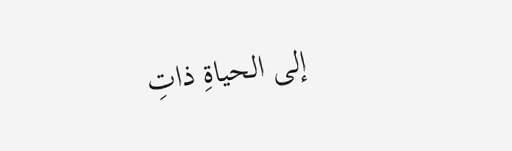إلى الحياةِ ذاتِ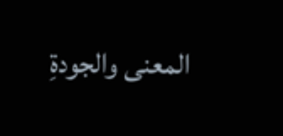المعنى والجودةِ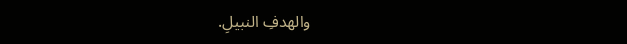والهدفِ النبيلِ.